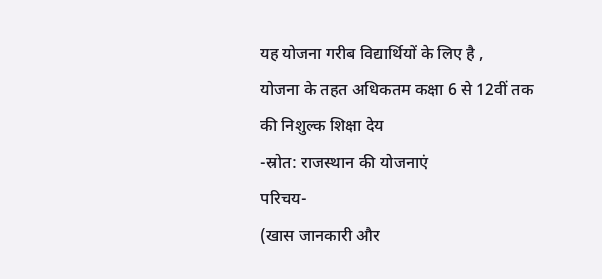यह योजना गरीब विद्यार्थियों के लिए है ,
योजना के तहत अधिकतम कक्षा 6 से 12वीं तक की निशुल्क शिक्षा देय
-स्रोत: राजस्थान की योजनाएं
परिचय-
(खास जानकारी और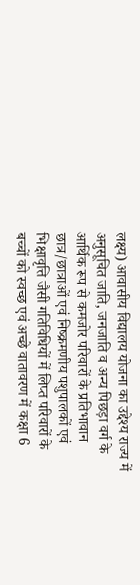लक्ष्य) आवासीय विद्यालय योजना का उद्देश्य राज्य में अनुसूचित जाति, जनजाति व अन्य पिछड़ा वर्ग के आर्थिक रूप से कमजोर परिवारों के प्रतिभावान छात्र/छात्राओं एवं निष्क्रमणीय पशुपालकों एवं भिक्षावृत्ति जैसी गतिविधियों में लिप्त परिवारों के बच्चों को स्वच्छ एवं अच्छे वातावरण में कक्षा 6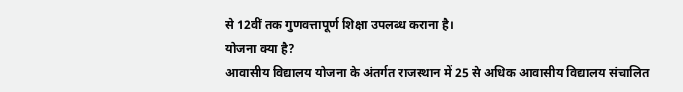से 12वीं तक गुणवत्तापूर्ण शिक्षा उपलब्ध कराना है।
योजना क्या है?
आवासीय विद्यालय योजना के अंतर्गत राजस्थान में 25 से अधिक आवासीय विद्यालय संचालित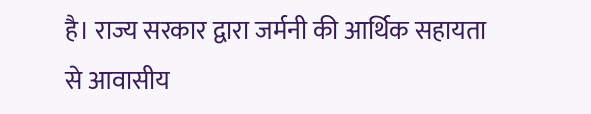है। राज्य सरकार द्वारा जर्मनी की आर्थिक सहायता से आवासीय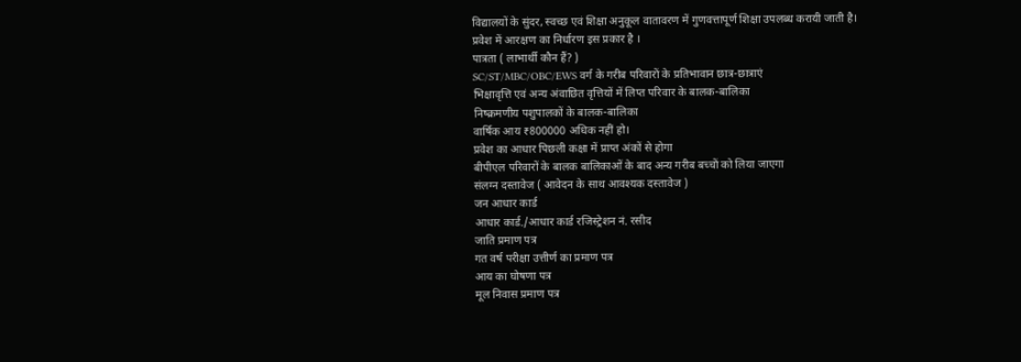विद्यालयों के सुंदर, स्वच्छ एवं शिक्षा अनुकूल वातावरण में गुणवत्तापूर्ण शिक्षा उपलब्ध करायी जाती है।
प्रवेश में आरक्षण का निर्धारण इस प्रकार है ।
पात्रता ( लाभार्थी कौन हैं? )
SC/ST/MBC/OBC/EWS वर्ग के गरीब परिवारों के प्रतिभावान छात्र-छात्राएं
भिक्षावृत्ति एवं अन्य अंवाछित वृत्तियों में लिप्त परिवार के बालक-बालिका
निष्क्रमणीय पशुपालकों के बालक-बालिका
वार्षिक आय ₹800000 अधिक नहीं हो।
प्रवेश का आधार पिछली कक्षा में प्राप्त अंकों से होगा
बीपीएल परिवारों के बालक बालिकाओं के बाद अन्य गरीब बच्चों को लिया जाएगा
संलग्न दस्तावेज ( आवेदन के साथ आवश्यक दस्तावेज )
जन आधार कार्ड
आधार कार्ड./आधार कार्ड रजिस्ट्रेशन नं. रसीद
जाति प्रमाण पत्र
गत वर्ष परीक्षा उत्तीर्ण का प्रमाण पत्र
आय का घोषणा पत्र
मूल निवास प्रमाण पत्र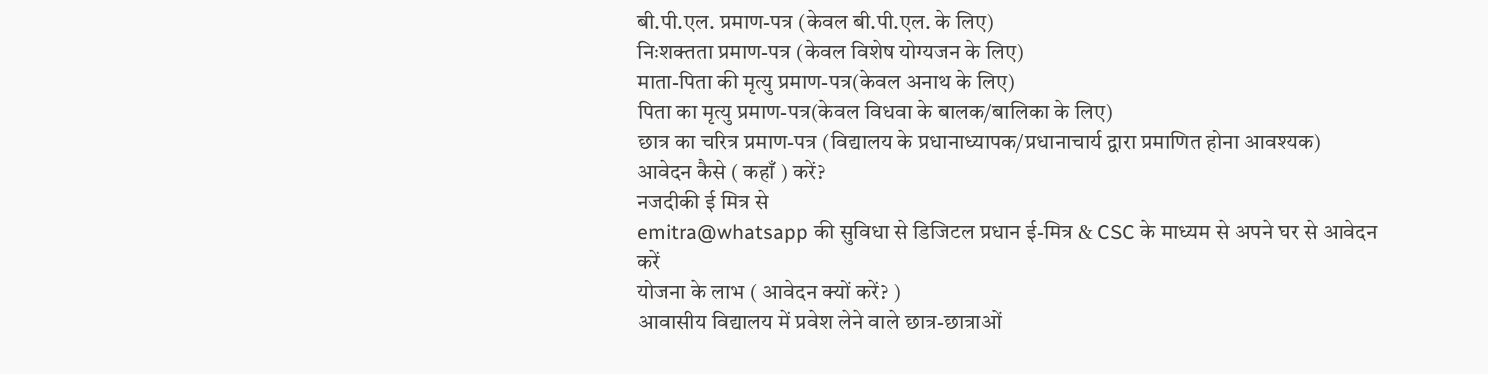बी.पी.एल. प्रमाण-पत्र (केवल बी.पी.एल. के लिए)
निःशक्तता प्रमाण-पत्र (केवल विशेष योग्यजन के लिए)
माता-पिता की मृत्यु प्रमाण-पत्र(केवल अनाथ के लिए)
पिता का मृत्यु प्रमाण-पत्र(केवल विधवा के बालक/बालिका के लिए)
छात्र का चरित्र प्रमाण-पत्र (विद्यालय के प्रधानाध्यापक/प्रधानाचार्य द्वारा प्रमाणित होना आवश्यक)
आवेदन कैसे ( कहाँ ) करें?
नजदीकी ई मित्र से
emitra@whatsapp की सुविधा से डिजिटल प्रधान ई-मित्र & CSC के माध्यम से अपने घर से आवेदन करें
योजना के लाभ ( आवेदन क्यों करें? )
आवासीय विद्यालय में प्रवेश लेने वाले छात्र-छात्राओं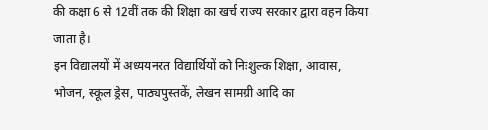की कक्षा 6 से 12वीं तक की शिक्षा का खर्च राज्य सरकार द्वारा वहन किया जाता है।
इन विद्यालयों में अध्ययनरत विद्यार्थियों को निःशुल्क शिक्षा, आवास, भोजन, स्कूल ड्रेस, पाठ्यपुस्तकें, लेखन सामग्री आदि का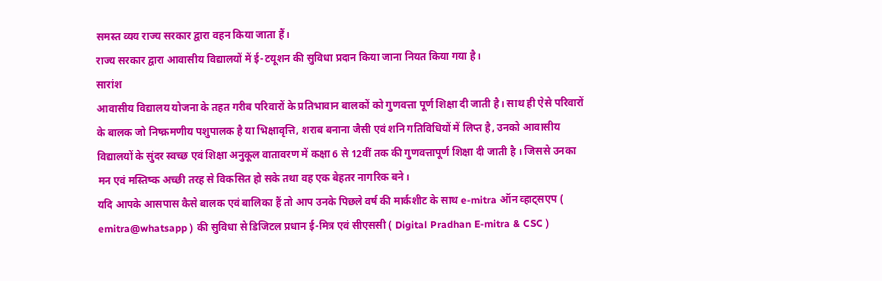समस्त व्यय राज्य सरकार द्वारा वहन किया जाता हैं।
राज्य सरकार द्वारा आवासीय विद्यालयों में ई-टयूशन की सुविधा प्रदान किया जाना नियत किया गया है।
सारांश
आवासीय विद्यालय योजना के तहत गरीब परिवारों के प्रतिभावान बालकों को गुणवत्ता पूर्ण शिक्षा दी जाती है। साथ ही ऐसे परिवारों के बालक जो निष्क्रमणीय पशुपालक है या भिक्षावृत्ति, शराब बनाना जैसी एवं शनि गतिविधियों में लिप्त है, उनको आवासीय विद्यालयों के सुंदर स्वच्छ एवं शिक्षा अनुकूल वातावरण में कक्षा 6 से 12वीं तक की गुणवत्तापूर्ण शिक्षा दी जाती है । जिससे उनका मन एवं मस्तिष्क अच्छी तरह से विकसित हो सके तथा वह एक बेहतर नागरिक बने।
यदि आपके आसपास कैसे बालक एवं बालिका हैं तो आप उनके पिछले वर्ष की मार्कशीट के साथ e-mitra ऑन व्हाट्सएप ( emitra@whatsapp ) की सुविधा से डिजिटल प्रधान ई-मित्र एवं सीएससी ( Digital Pradhan E-mitra & CSC )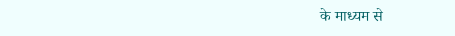के माध्यम से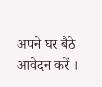अपने घर बैठे आवेदन करें ।